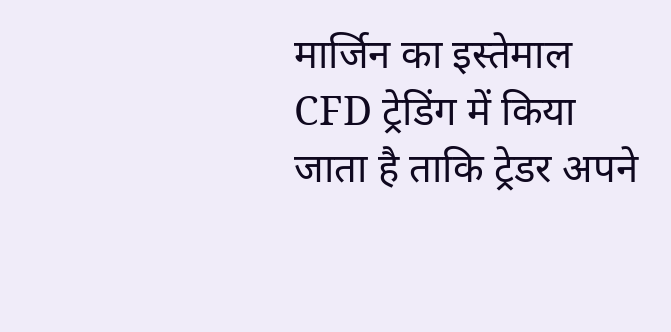मार्जिन का इस्तेमाल CFD ट्रेडिंग में किया जाता है ताकि ट्रेडर अपने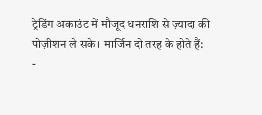ट्रेडिंग अकाउंट में मौजूद धनराशि से ज़्यादा की पोज़ीशन ले सके। मार्जिन दो तरह के होते हैं:
-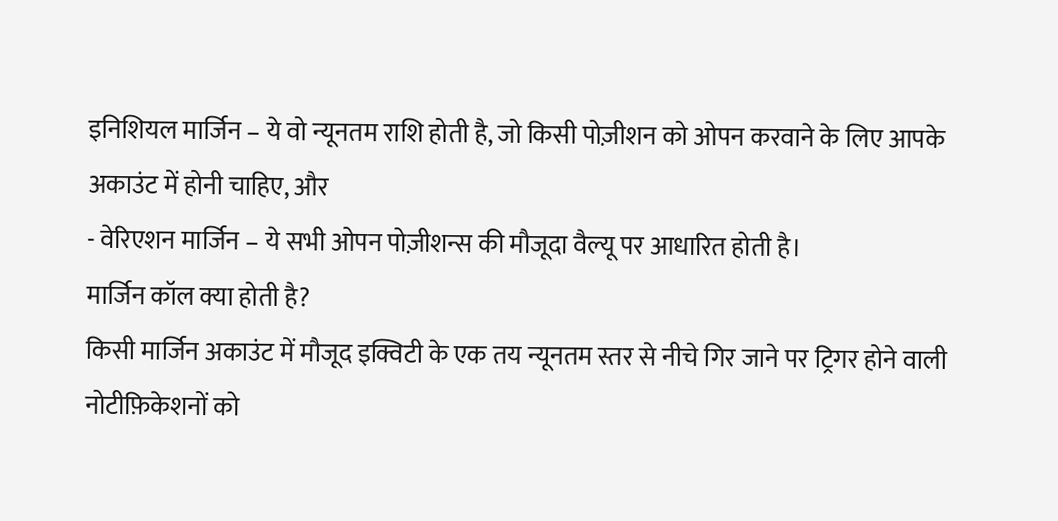इनिशियल मार्जिन – ये वो न्यूनतम राशि होती है, जो किसी पोज़ीशन को ओपन करवाने के लिए आपके अकाउंट में होनी चाहिए, और
- वेरिएशन मार्जिन – ये सभी ओपन पोज़ीशन्स की मौजूदा वैल्यू पर आधारित होती है।
मार्जिन कॉल क्या होती है?
किसी मार्जिन अकाउंट में मौजूद इक्विटी के एक तय न्यूनतम स्तर से नीचे गिर जाने पर ट्रिगर होने वाली नोटीफ़िकेशनों को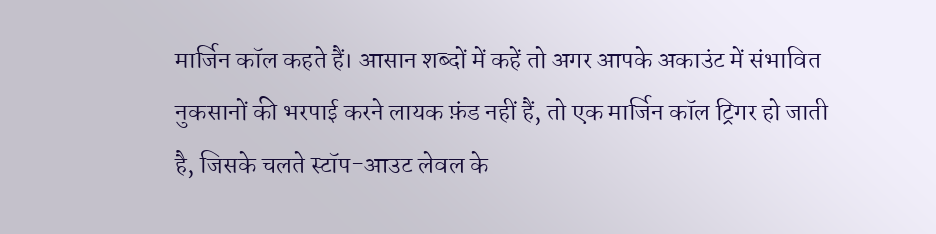मार्जिन कॉल कहते हैं। आसान शब्दों में कहें तो अगर आपके अकाउंट में संभावित नुकसानों की भरपाई करने लायक फ़ंड नहीं हैं, तो एक मार्जिन कॉल ट्रिगर हो जाती है, जिसके चलते स्टॉप-आउट लेवल के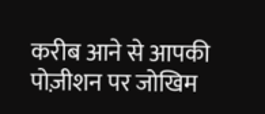करीब आने से आपकी पोज़ीशन पर जोखिम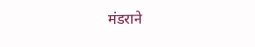मंडराने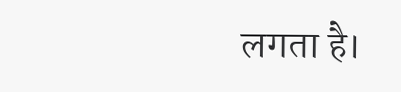लगता है।